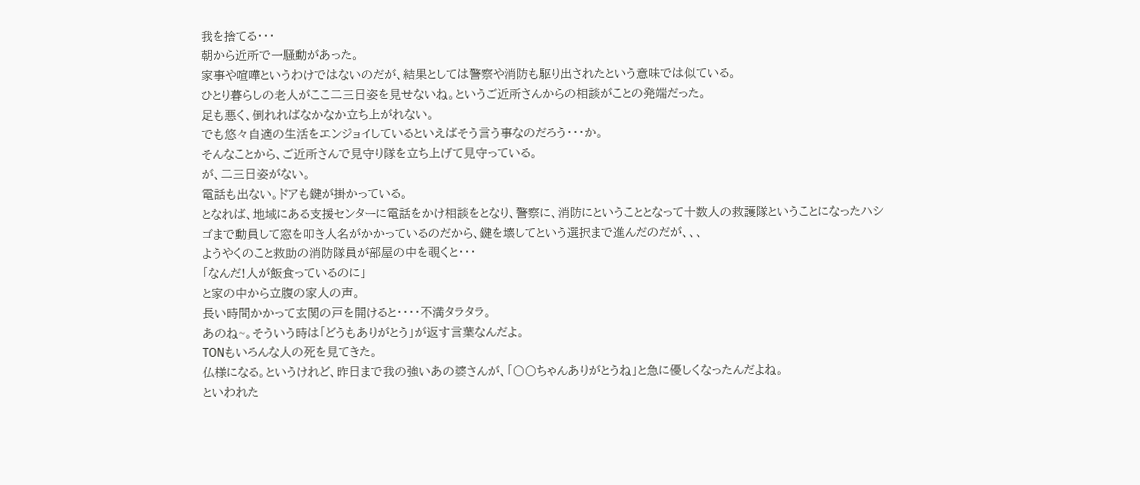我を捨てる・・・
朝から近所で一騒動があった。
家事や喧嘩というわけではないのだが、結果としては警察や消防も駆り出されたという意味では似ている。
ひとり暮らしの老人がここ二三日姿を見せないね。というご近所さんからの相談がことの発端だった。
足も悪く、倒れればなかなか立ち上がれない。
でも悠々自適の生活をエンジョイしているといえばそう言う事なのだろう・・・か。
そんなことから、ご近所さんで見守り隊を立ち上げて見守っている。
が、二三日姿がない。
電話も出ない。ドアも鍵が掛かっている。
となれば、地域にある支援センターに電話をかけ相談をとなり、警察に、消防にということとなって十数人の救護隊ということになったハシゴまで動員して窓を叩き人名がかかっているのだから、鍵を壊してという選択まで進んだのだが、、、
ようやくのこと救助の消防隊員が部屋の中を覗くと・・・
「なんだ!人が飯食っているのに」
と家の中から立腹の家人の声。
長い時間かかって玄関の戸を開けると・・・・不満タラタラ。
あのね~。そういう時は「どうもありがとう」が返す言葉なんだよ。
TONもいろんな人の死を見てきた。
仏様になる。というけれど、昨日まで我の強いあの婆さんが、「〇〇ちゃんありがとうね」と急に優しくなったんだよね。
といわれた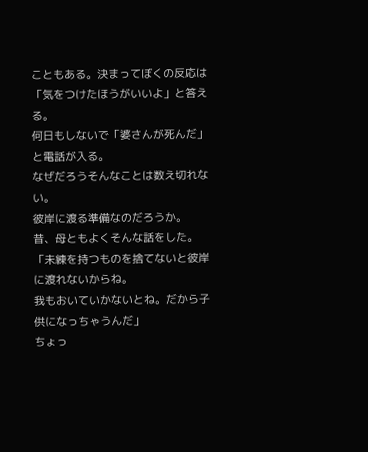こともある。決まってぼくの反応は「気をつけたほうがいいよ」と答える。
何日もしないで「婆さんが死んだ」と電話が入る。
なぜだろうそんなことは数え切れない。
彼岸に渡る準備なのだろうか。
昔、母ともよくそんな話をした。
「未練を持つものを捨てないと彼岸に渡れないからね。
我もおいていかないとね。だから子供になっちゃうんだ」
ちょっ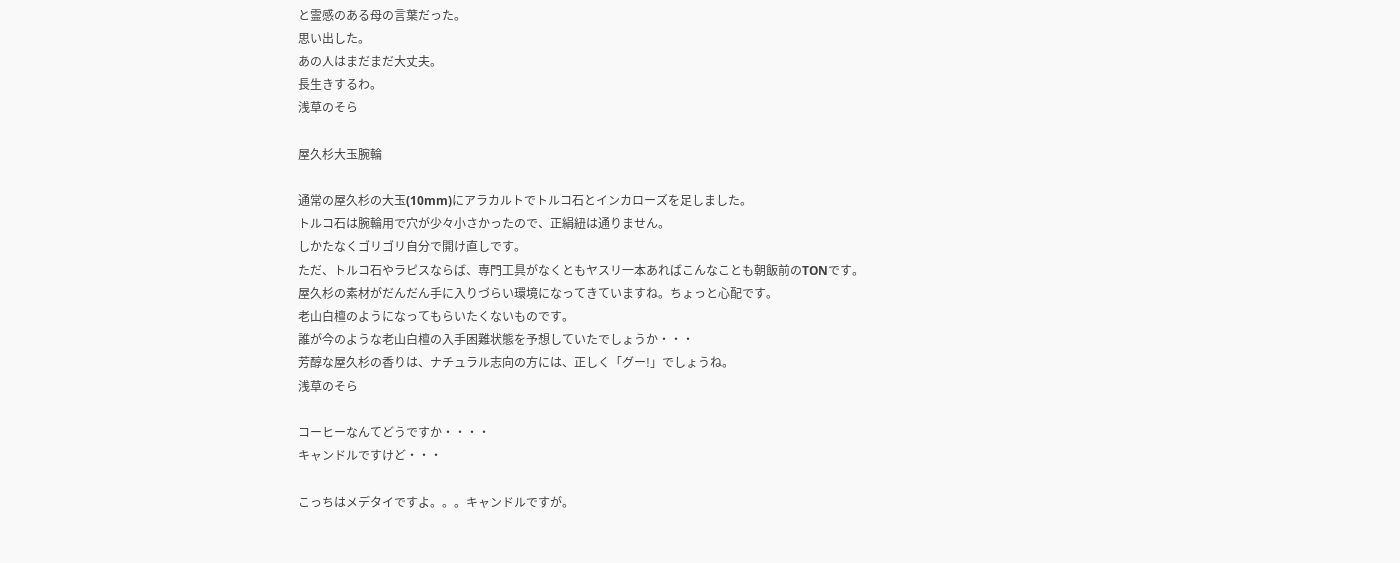と霊感のある母の言葉だった。
思い出した。
あの人はまだまだ大丈夫。
長生きするわ。
浅草のそら

屋久杉大玉腕輪

通常の屋久杉の大玉(10mm)にアラカルトでトルコ石とインカローズを足しました。
トルコ石は腕輪用で穴が少々小さかったので、正絹紐は通りません。
しかたなくゴリゴリ自分で開け直しです。
ただ、トルコ石やラピスならば、専門工具がなくともヤスリ一本あればこんなことも朝飯前のTONです。
屋久杉の素材がだんだん手に入りづらい環境になってきていますね。ちょっと心配です。
老山白檀のようになってもらいたくないものです。
誰が今のような老山白檀の入手困難状態を予想していたでしょうか・・・
芳醇な屋久杉の香りは、ナチュラル志向の方には、正しく「グー!」でしょうね。
浅草のそら

コーヒーなんてどうですか・・・・
キャンドルですけど・・・

こっちはメデタイですよ。。。キャンドルですが。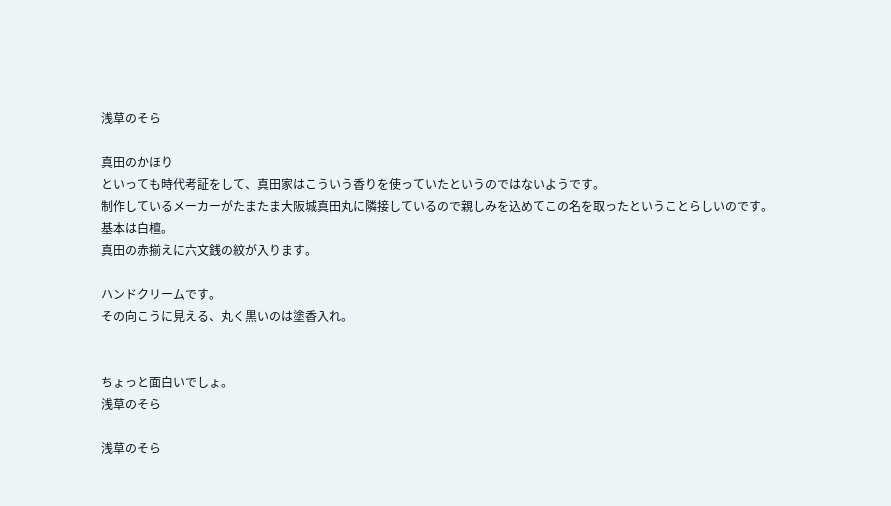浅草のそら

真田のかほり
といっても時代考証をして、真田家はこういう香りを使っていたというのではないようです。
制作しているメーカーがたまたま大阪城真田丸に隣接しているので親しみを込めてこの名を取ったということらしいのです。
基本は白檀。
真田の赤揃えに六文銭の紋が入ります。

ハンドクリームです。
その向こうに見える、丸く黒いのは塗香入れ。


ちょっと面白いでしょ。
浅草のそら

浅草のそら